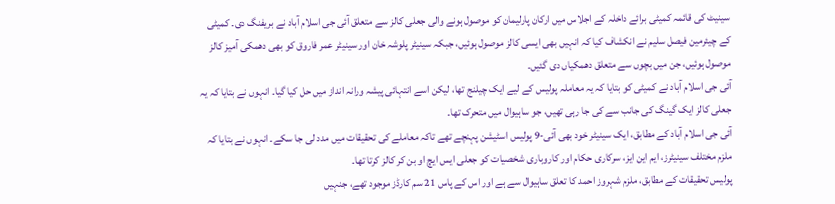سینیٹ کی قائمہ کمیٹی برائے داخلہ کے اجلاس میں ارکان پارلیمان کو موصول ہونے والی جعلی کالز سے متعلق آئی جی اسلام آباد نے بریفنگ دی۔ کمیٹی کے چیئرمین فیصل سلیم نے انکشاف کیا کہ انہیں بھی ایسی کالز موصول ہوئیں، جبکہ سینیٹر پلوشہ خان اور سینیٹر عمر فاروق کو بھی دھمکی آمیز کالز موصول ہوئیں، جن میں بچوں سے متعلق دھمکیاں دی گئیں۔
آئی جی اسلام آباد نے کمیٹی کو بتایا کہ یہ معاملہ پولیس کے لیے ایک چیلنج تھا، لیکن اسے انتہائی پیشہ ورانہ انداز میں حل کیا گیا۔ انہوں نے بتایا کہ یہ جعلی کالز ایک گینگ کی جانب سے کی جا رہی تھیں، جو ساہیوال میں متحرک تھا۔
آئی جی اسلام آباد کے مطابق، ایک سینیٹر خود بھی آئی-9 پولیس اسٹیشن پہنچے تھے تاکہ معاملے کی تحقیقات میں مدد لی جا سکے۔ انہوں نے بتایا کہ ملزم مختلف سینیٹرز، ایم این ایز، سرکاری حکام اور کاروباری شخصیات کو جعلی ایس ایچ او بن کر کالز کرتا تھا۔
پولیس تحقیقات کے مطابق، ملزم شہروز احمد کا تعلق ساہیوال سے ہے اور اس کے پاس 21 سم کارڈز موجود تھے، جنہیں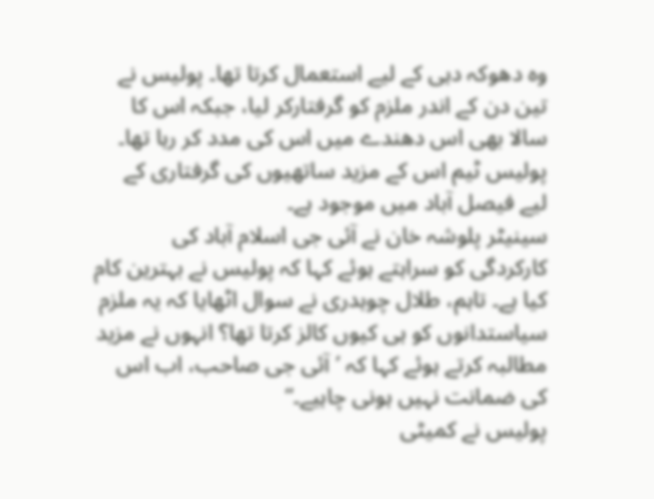وہ دھوکہ دہی کے لیے استعمال کرتا تھا۔ پولیس نے تین دن کے اندر ملزم کو گرفتارکر لیا، جبکہ اس کا سالا بھی اس دھندے میں اس کی مدد کر رہا تھا۔ پولیس ٹیم اس کے مزید ساتھیوں کی گرفتاری کے لیے فیصل آباد میں موجود ہے۔
سینیٹر پلوشہ خان نے آئی جی اسلام آباد کی کارکردگی کو سراہتے ہوئے کہا کہ پولیس نے بہترین کام کیا ہے۔ تاہم، طلال چوہدری نے سوال اٹھایا کہ یہ ملزم سیاستدانوں کو ہی کیوں کالز کرتا تھا؟ انہوں نے مزید مطالبہ کرتے ہوئے کہا کہ ’آئی جی صاحب، اب اس کی ضمانت نہیں ہونی چاہیے۔“
پولیس نے کمیٹی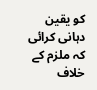کو یقین دہانی کرائی کہ ملزم کے خلاف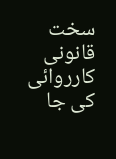سخت قانونی کارروائی کی جا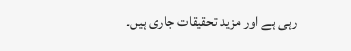رہی ہے اور مزید تحقیقات جاری ہیں۔